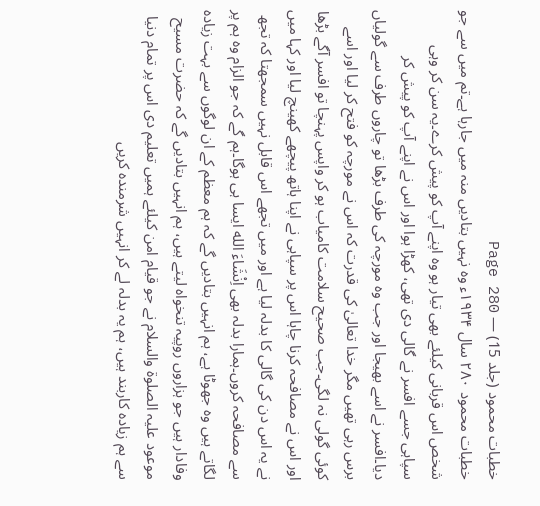خطبات محمود (جلد 15) — Page 280
خطبات محمود ۲۸۰ سال ۱۹۳۴ء وه نہیں بتادیں منہ میں جارہا ہے۔تم میں سے جو شخص اس قربانی کیلئے بھی تیار ہو وہ اپنے آپ کو پیش کرے۔یہ سن کر وہی سپاہی جسے افسر نے گالی دی تھی، کھڑا ہوا اور اس نے اپنے آپ کو پیش کر دیا۔افسر نے اسے بھیجا اور جب وہ مورچہ کی طرف بڑھا تو چاروں طرف سے گولیاں برس رہی تھیں مگر خدا تعالیٰ کی قدرت کہ اس نے مورچہ کو فتح کر لیا اور اسے کوئی گولی نہ لگی۔جب صحیح سلامت کامیاب ہو کر واپس پہنچا تو افسر آگے بڑھا اور اس نے مصافحہ کرنا چاہا اس پر سپاہی نے اپنا ہاتھ پیچھے کھینچ لیا اور کہا میں نے یہ اس دن کی گالی کا بدلہ لیا ہے اور میں تجھے اس قابل نہیں سمجھتا کہ تجھ سے مصافحہ کروں۔ہمارا بدلہ بھی اِنْشَاءَ الله ایسا ہی ہوگا۔ہم گے کہ جو الزام وہ ہم پر لگاتے ہیں وہ جھوٹا ہے، ہم انہیں بتادیں گے کہ ہم معظم کے ان لوگوں سے بہت زیادہ وفادار ہیں جو ہزاروں روپیہ تنخواہ لیتے ہیں، ہم انہیں بتادیں گے کہ حضرت مسیح موعود علیہ الصلوۃ والسلام نے جو قیام امن کیلئے ہمیں تعلیم دی اس پر تمام دنیا سے ہم زیادہ کاربند ہیں، ہم یہ بدلہ لے کر انہیں شرمندہ کریں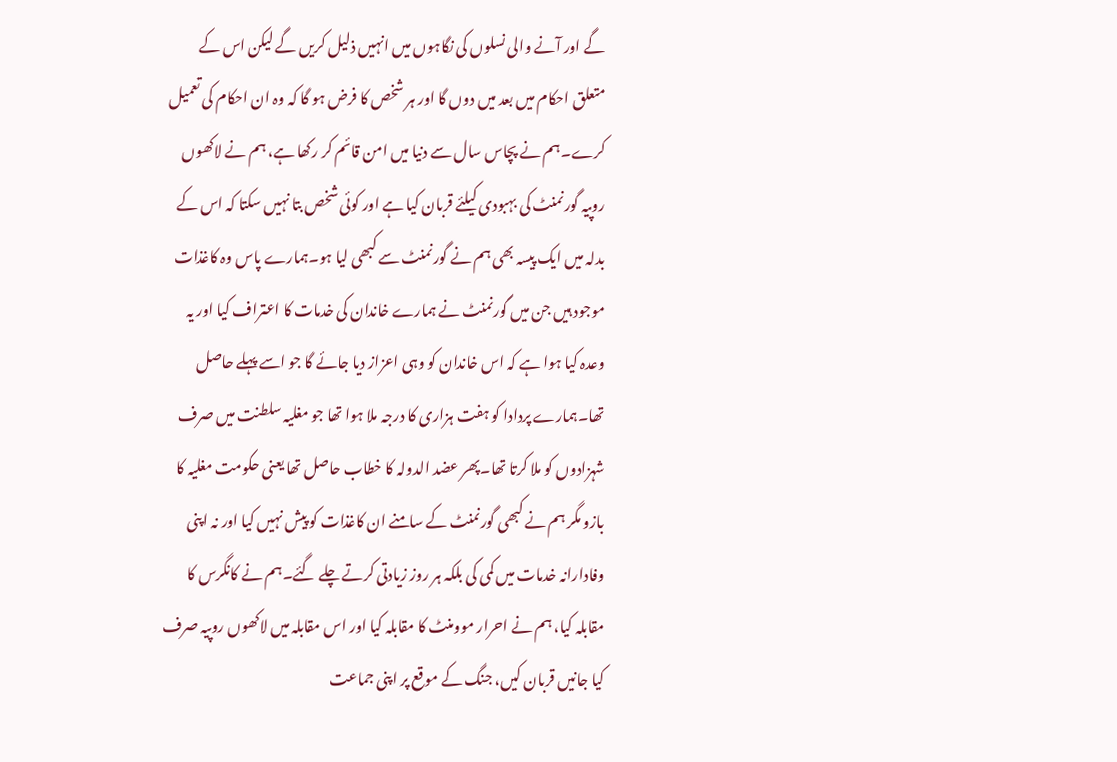گے اور آنے والی نسلوں کی نگاہوں میں انہیں ذلیل کریں گے لیکن اس کے متعلق احکام میں بعد میں دوں گا اور ہر شخص کا فرض ہو گا کہ وہ ان احکام کی تعمیل کرے۔ہم نے پچاس سال سے دنیا میں امن قائم کر رکھا ہے، ہم نے لاکھوں روپیہ گورنمنٹ کی بہبودی کیلئے قربان کیا ہے اور کوئی شخص بتا نہیں سکتا کہ اس کے بدلہ میں ایک پیسہ بھی ہم نے گورنمنٹ سے کبھی لیا ہو۔ہمارے پاس وہ کاغذات موجود ہیں جن میں گورنمنٹ نے ہمارے خاندان کی خدمات کا اعتراف کیا اور یہ وعدہ کیا ہوا ہے کہ اس خاندان کو وہی اعزاز دیا جائے گا جو اسے پہلے حاصل تھا۔ہمارے پردادا کو ہفت ہزاری کا درجہ ملا ہوا تھا جو مغلیہ سلطنت میں صرف شہزادوں کو ملا کرتا تھا۔پھر عضد الدولہ کا خطاب حاصل تھا یعنی حکومت مغلیہ کا بازو مگر ہم نے کبھی گورنمنٹ کے سامنے ان کاغذات کو پیش نہیں کیا اور نہ اپنی وفادارانہ خدمات میں کمی کی بلکہ ہر روز زیادتی کرتے چلے گئے۔ہم نے کانگرس کا مقابلہ کیا، ہم نے احرار موومنٹ کا مقابلہ کیا اور اس مقابلہ میں لاکھوں روپیہ صرف کیا جانیں قربان کیں، جنگ کے موقع پر اپنی جماعت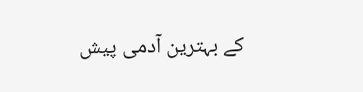کے بہترین آدمی پیش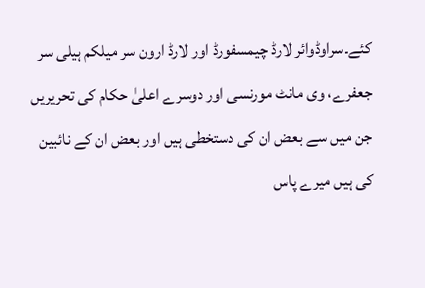کئے۔سراوڈوائر لارڈ چیمسفورڈ اور لارڈ ارون سر میلکم ہیلی سر جعفرے، وی مانٹ مورنسی اور دوسرے اعلیٰ حکام کی تحریریں جن میں سے بعض ان کی دستخطی ہیں اور بعض ان کے نائبین کی ہیں میرے پاس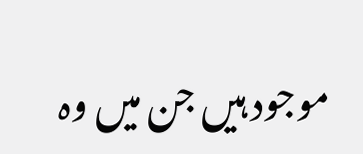موجود ہیں جن میں وہ